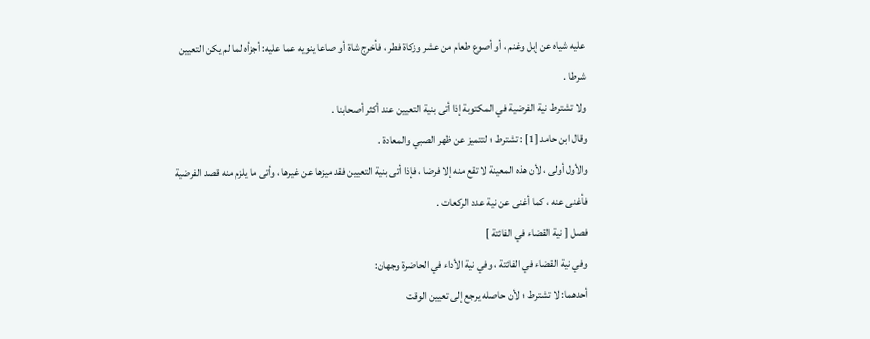عليه شياه عن إبل وغنم ، أو أصوع طعام من عشر وزكاة فطر ، فأخرج شاة أو صاعا ينويه عما عليه: أجزأه لما لم يكن التعيين شرطا .
ولا تشترط نية الفرضية في المكتوبة إذا أتى بنية التعيين عند أكثر أصحابنا .
وقال ابن حامد [1] : تشترط ؛ لتتميز عن ظهر الصبي والمعادة .
والأول أولى ، لأن هذه المعينة لا تقع منه إلا فرضا ، فإذا أتى بنية التعيين فقد ميزها عن غيرها ، وأتى ما يلزم منه قصد الفرضية فأغنى عنه ، كما أغنى عن نية عدد الركعات .
فصل [ نية القضاء في الفائتة ]
وفي نية القضاء في الفائتة ، وفي نية الأداء في الحاضرة وجهان:
أحدهما: لا تشترط ؛ لأن حاصله يرجع إلى تعيين الوقت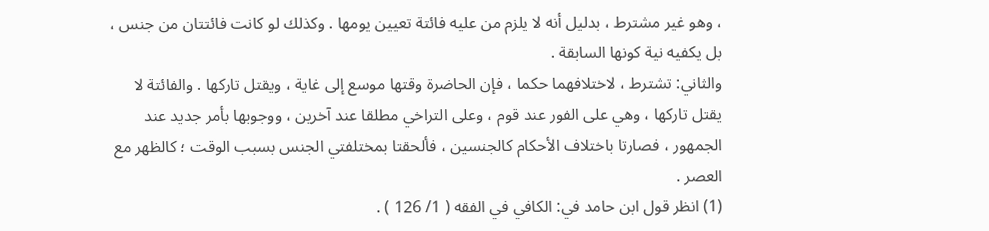، وهو غير مشترط ، بدليل أنه لا يلزم من عليه فائتة تعيين يومها . وكذلك لو كانت فائتتان من جنس ، بل يكفيه نية كونها السابقة .
والثاني: تشترط ، لاختلافهما حكما ، فإن الحاضرة وقتها موسع إلى غاية ، ويقتل تاركها . والفائتة لا يقتل تاركها ، وهي على الفور عند قوم ، وعلى التراخي مطلقا عند آخرين ، ووجوبها بأمر جديد عند الجمهور ، فصارتا باختلاف الأحكام كالجنسين ، فألحقتا بمختلفتي الجنس بسبب الوقت ؛ كالظهر مع العصر .
(1) انظر قول ابن حامد في: الكافي في الفقه ( 1/ 126 ) .